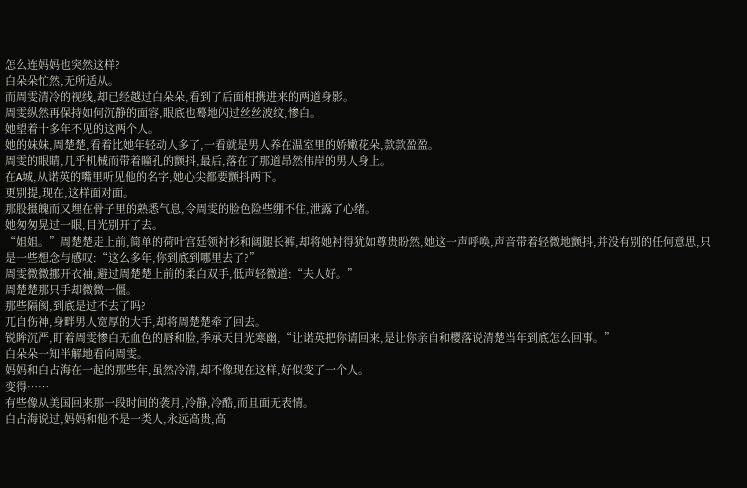怎么连妈妈也突然这样?
白朵朵忙然,无所适从。
而周雯清冷的视线,却已经越过白朵朵,看到了后面相携进来的两道身影。
周雯纵然再保持如何沉静的面容,眼底也蓦地闪过丝丝波纹,惨白。
她望着十多年不见的这两个人。
她的妹妹,周楚楚,看着比她年轻动人多了,一看就是男人养在温室里的娇嫩花朵,款款盈盈。
周雯的眼睛,几乎机械而带着瞳孔的颤抖,最后,落在了那道昂然伟岸的男人身上。
在A城,从诺英的嘴里听见他的名字,她心尖都要颤抖两下。
更别提,现在,这样面对面。
那股摄魄而又埋在骨子里的熟悉气息,令周雯的脸色险些绷不住,泄露了心绪。
她匆匆晃过一眼,目光别开了去。
“姐姐。”周楚楚走上前,简单的荷叶宫廷领衬衫和阔腿长裤,却将她衬得犹如尊贵盼然,她这一声呼唤,声音带着轻微地颤抖,并没有别的任何意思,只是一些想念与感叹:“这么多年,你到底到哪里去了?”
周雯微微挪开衣袖,避过周楚楚上前的柔白双手,低声轻微道:“夫人好。”
周楚楚那只手却微微一僵。
那些隔阂,到底是过不去了吗?
兀自伤神,身畔男人宽厚的大手,却将周楚楚牵了回去。
锐眸沉严,盯着周雯惨白无血色的唇和脸,季承天目光寒幽,“让诺英把你请回来,是让你亲自和樱落说清楚当年到底怎么回事。”
白朵朵一知半解地看向周雯。
妈妈和白占海在一起的那些年,虽然冷清,却不像现在这样,好似变了一个人。
变得……
有些像从美国回来那一段时间的袭月,冷静,冷酷,而且面无表情。
白占海说过,妈妈和他不是一类人,永远高贵,高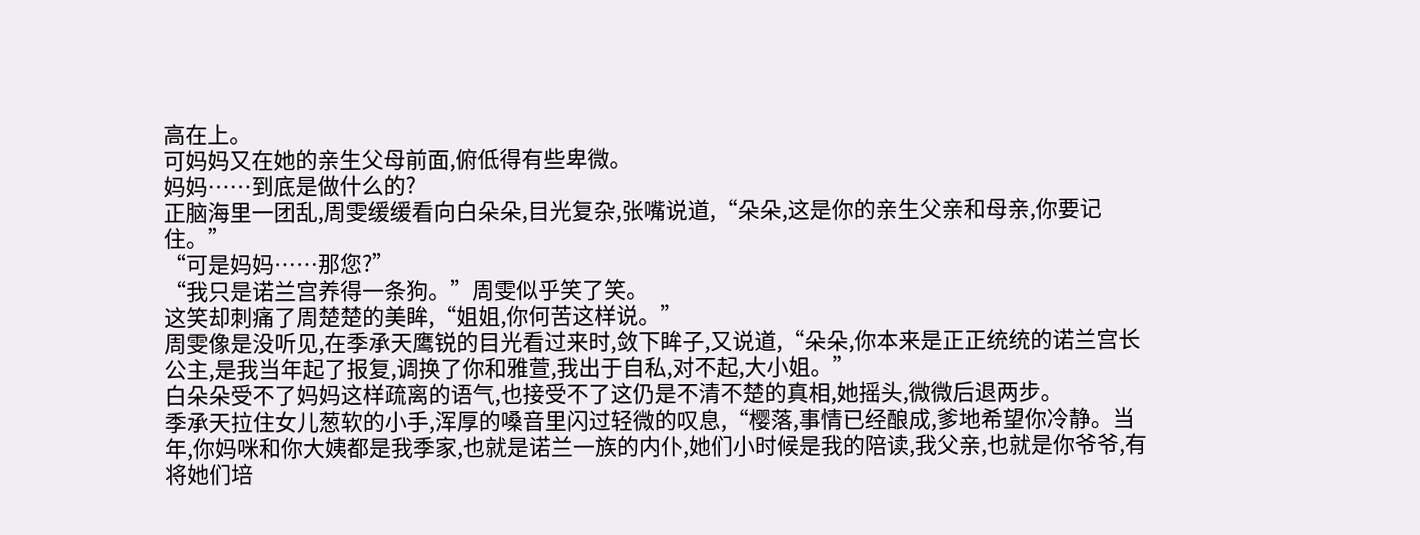高在上。
可妈妈又在她的亲生父母前面,俯低得有些卑微。
妈妈……到底是做什么的?
正脑海里一团乱,周雯缓缓看向白朵朵,目光复杂,张嘴说道,“朵朵,这是你的亲生父亲和母亲,你要记住。”
“可是妈妈……那您?”
“我只是诺兰宫养得一条狗。”周雯似乎笑了笑。
这笑却刺痛了周楚楚的美眸,“姐姐,你何苦这样说。”
周雯像是没听见,在季承天鹰锐的目光看过来时,敛下眸子,又说道,“朵朵,你本来是正正统统的诺兰宫长公主,是我当年起了报复,调换了你和雅萱,我出于自私,对不起,大小姐。”
白朵朵受不了妈妈这样疏离的语气,也接受不了这仍是不清不楚的真相,她摇头,微微后退两步。
季承天拉住女儿葱软的小手,浑厚的嗓音里闪过轻微的叹息,“樱落,事情已经酿成,爹地希望你冷静。当年,你妈咪和你大姨都是我季家,也就是诺兰一族的内仆,她们小时候是我的陪读,我父亲,也就是你爷爷,有将她们培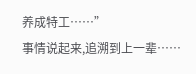养成特工……”
事情说起来,追溯到上一辈……